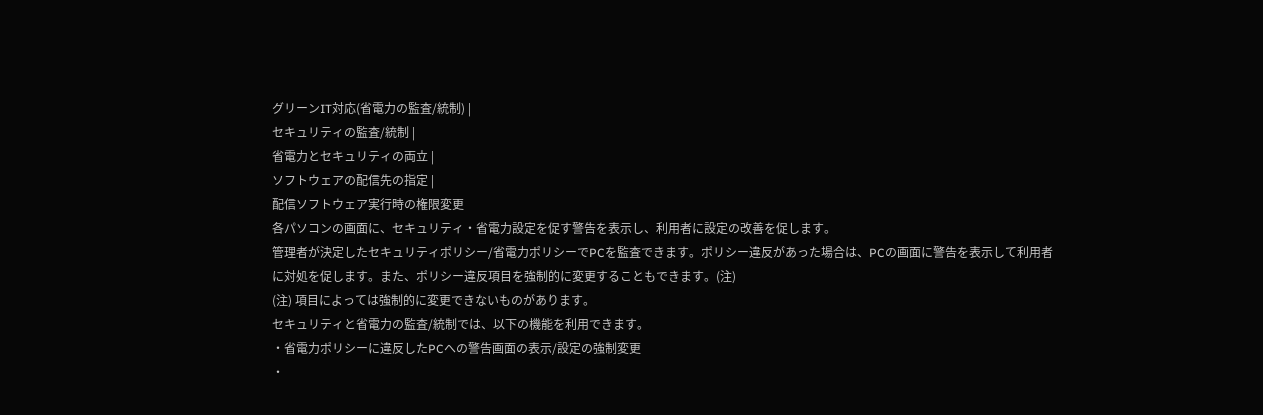グリーンIT対応(省電力の監査/統制) |
セキュリティの監査/統制 |
省電力とセキュリティの両立 |
ソフトウェアの配信先の指定 |
配信ソフトウェア実行時の権限変更
各パソコンの画面に、セキュリティ・省電力設定を促す警告を表示し、利用者に設定の改善を促します。
管理者が決定したセキュリティポリシー/省電力ポリシーでPCを監査できます。ポリシー違反があった場合は、PCの画面に警告を表示して利用者に対処を促します。また、ポリシー違反項目を強制的に変更することもできます。(注)
(注) 項目によっては強制的に変更できないものがあります。
セキュリティと省電力の監査/統制では、以下の機能を利用できます。
・省電力ポリシーに違反したPCへの警告画面の表示/設定の強制変更
・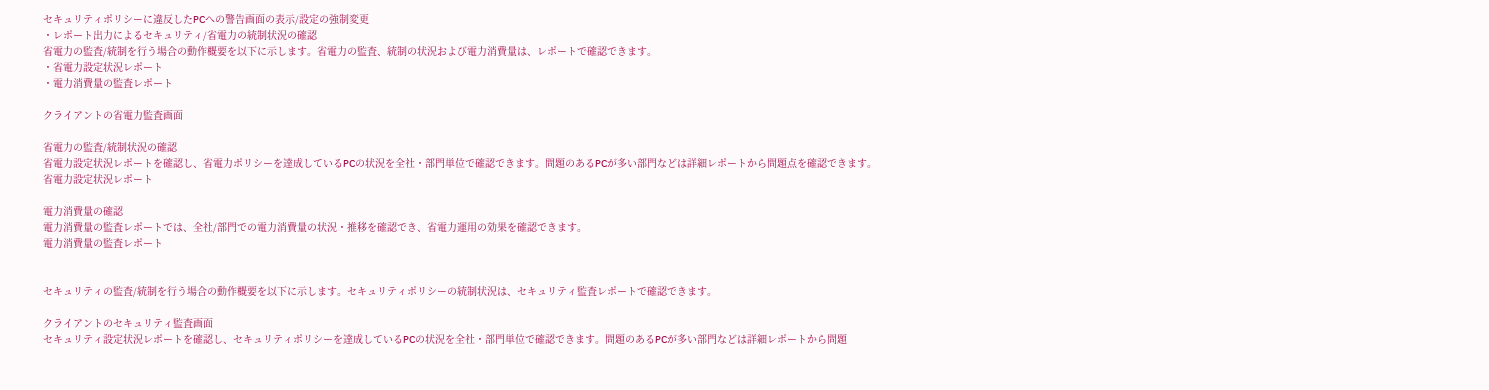セキュリティポリシーに違反したPCへの警告画面の表示/設定の強制変更
・レポート出力によるセキュリティ/省電力の統制状況の確認
省電力の監査/統制を行う場合の動作概要を以下に示します。省電力の監査、統制の状況および電力消費量は、レポートで確認できます。
・省電力設定状況レポート
・電力消費量の監査レポート

クライアントの省電力監査画面

省電力の監査/統制状況の確認
省電力設定状況レポートを確認し、省電力ポリシーを達成しているPCの状況を全社・部門単位で確認できます。問題のあるPCが多い部門などは詳細レポートから問題点を確認できます。
省電力設定状況レポート

電力消費量の確認
電力消費量の監査レポートでは、全社/部門での電力消費量の状況・推移を確認でき、省電力運用の効果を確認できます。
電力消費量の監査レポート


セキュリティの監査/統制を行う場合の動作概要を以下に示します。セキュリティポリシーの統制状況は、セキュリティ監査レポートで確認できます。

クライアントのセキュリティ監査画面
セキュリティ設定状況レポートを確認し、セキュリティポリシーを達成しているPCの状況を全社・部門単位で確認できます。問題のあるPCが多い部門などは詳細レポートから問題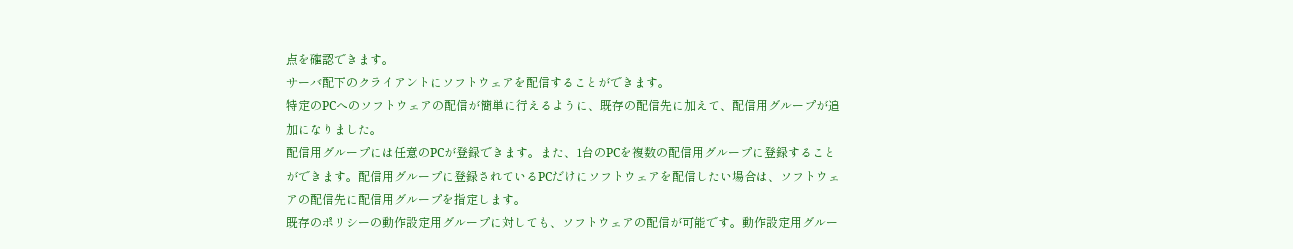点を確認できます。
サーバ配下のクライアントにソフトウェアを配信することができます。
特定のPCへのソフトウェアの配信が簡単に行えるように、既存の配信先に加えて、配信用グループが追加になりました。
配信用グループには任意のPCが登録できます。また、1台のPCを複数の配信用グループに登録することができます。配信用グループに登録されているPCだけにソフトウェアを配信したい場合は、ソフトウェアの配信先に配信用グループを指定します。
既存のポリシーの動作設定用グループに対しても、ソフトウェアの配信が可能です。動作設定用グルー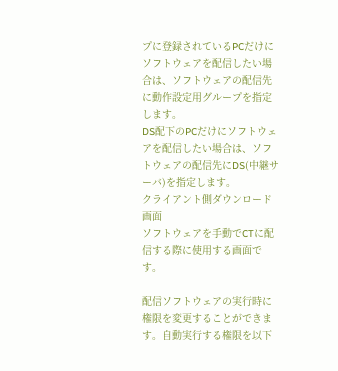プに登録されているPCだけにソフトウェアを配信したい場合は、ソフトウェアの配信先に動作設定用グループを指定します。
DS配下のPCだけにソフトウェアを配信したい場合は、ソフトウェアの配信先にDS(中継サーバ)を指定します。
クライアント側ダウンロード画面
ソフトウェアを手動でCTに配信する際に使用する画面です。

配信ソフトウェアの実行時に権限を変更することができます。自動実行する権限を以下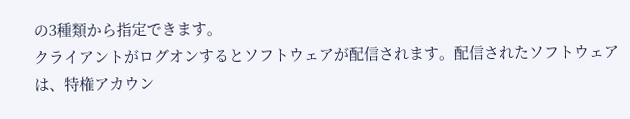の3種類から指定できます。
クライアントがログオンするとソフトウェアが配信されます。配信されたソフトウェアは、特権アカウン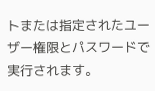トまたは指定されたユーザー権限とパスワードで実行されます。